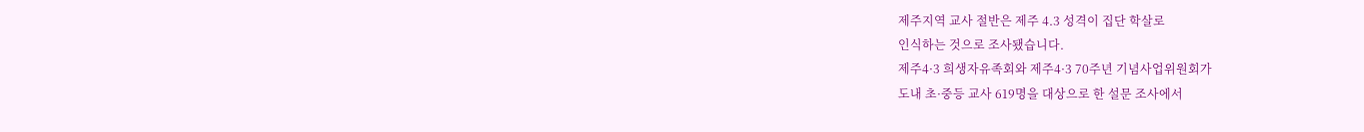제주지역 교사 절반은 제주 4.3 성격이 집단 학살로
인식하는 것으로 조사됐습니다.
제주4·3 희생자유족회와 제주4·3 70주년 기념사업위원회가
도내 초·중등 교사 619명을 대상으로 한 설문 조사에서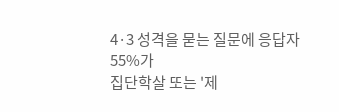4·3 성격을 묻는 질문에 응답자 55%가
집단학살 또는 '제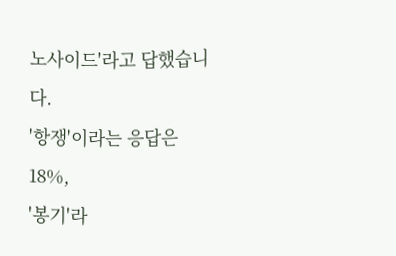노사이드'라고 답했습니다.
'항쟁'이라는 응답은 18%,
'봉기'라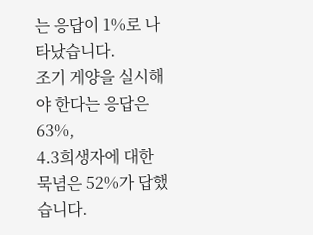는 응답이 1%로 나타났습니다.
조기 게양을 실시해야 한다는 응답은 63%,
4.3희생자에 대한 묵념은 52%가 답했습니다.